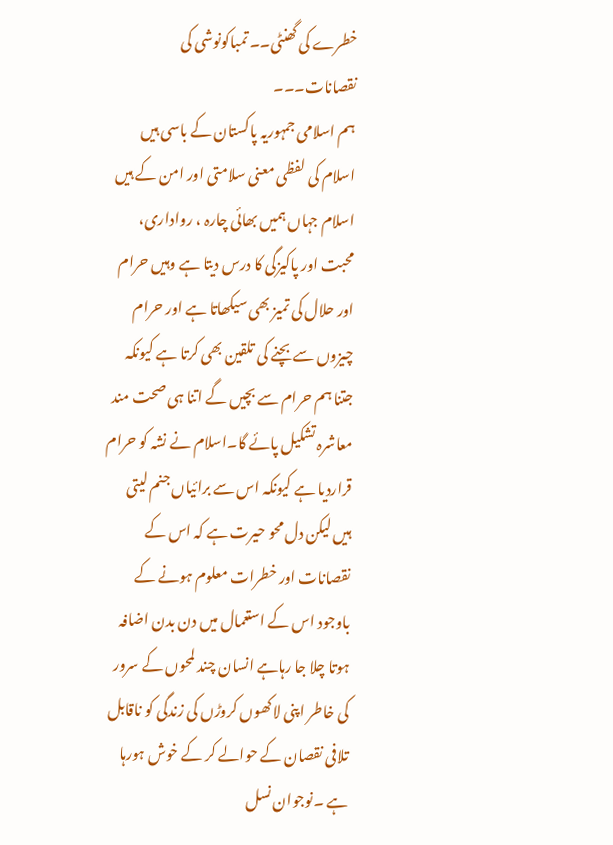خطرے کی گھنٹی۔۔ تمباکونوشی کی نقصانات۔۔۔
ہم اسلامی جمہوریہ پاکستان کے باسی ہیں اسلام کی لفظی معنی سلامتی اور امن کے ہیں اسلام جہاں ہمیں بھائی چارہ ، رواداری، محبت اور پاکیزگی کا درس دیتا ہے وہیں حرام اور حلال کی تمیز بھی سیکھاتا ہے اور حرام چیزوں سے بچنے کی تلقین بھی کرتا ہے کیونکہ جتنا ہم حرام سے بچیں گے اتنا ہی صحت مند معاشرہ تشکیل پائے گا۔اسلام نے نشہ کو حرام قراردیا ہے کیونکہ اس سے برائیاں جنم لیتی ہیں لیکن دل محو حیرت ہے کہ اس کے نقصانات اور خطرات معلوم ہونے کے باوجود اس کے استعمال میں دن بدن اضافہ ہوتا چلا جا رہاہے انسان چند لمحوں کے سرور کی خاطر اپنی لاکھوں کروڑں کی زندگی کو ناقابل تلافی نقصان کے حوالے کر کے خوش ہورہا ہے ۔نوجوان نسل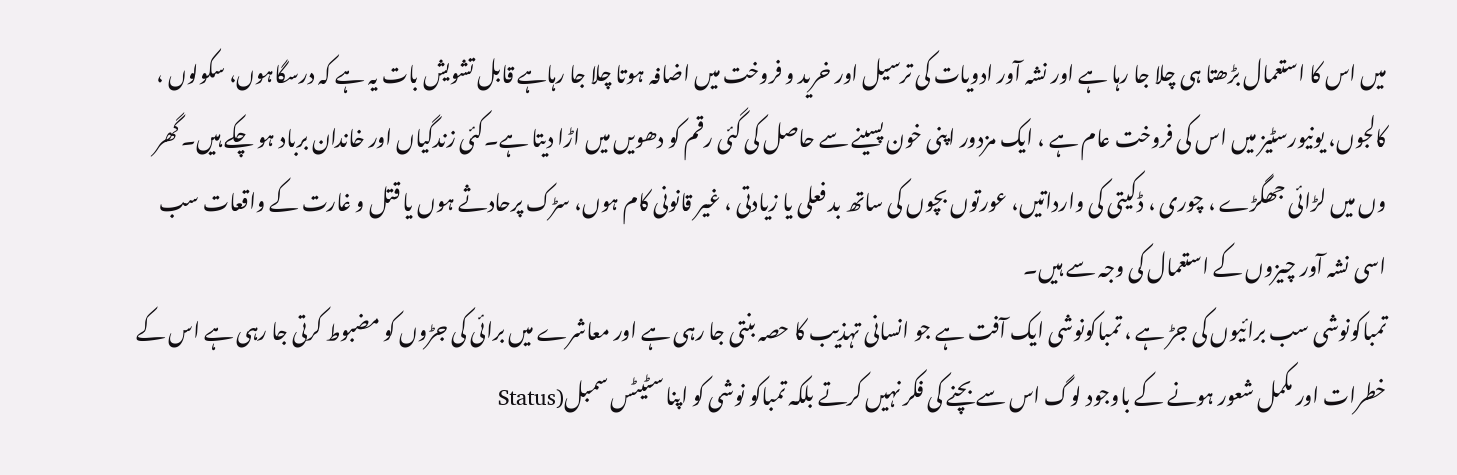میں اس کا استعمال بڑھتا ہی چلا جا رہا ہے اور نشہ آور ادویات کی ترسیل اور خرید و فروخت میں اضافہ ہوتا چلا جا رہاہے قابل تشویش بات یہ ہے کہ درسگاہوں، سکولوں ، کالجوں، یونیورسٹیز میں اس کی فروخت عام ہے ، ایک مزدور اپنی خون پسینے سے حاصل کی گئی رقم کو دھویں میں اڑا دیتا ہے۔کئی زندگیاں اور خاندان برباد ہو چکے ہیں۔ گھر وں میں لڑائی جھگڑے ، چوری ، ڈکیتی کی وارداتیں، عورتوں بچوں کی ساتھ بد فعلی یا زیادتی ، غیر قانونی کام ہوں، سڑک پرحادثے ہوں یا قتل و غارت کے واقعات سب اسی نشہ آور چیزوں کے استعمال کی وجہ سے ہیں۔
تمباکونوشی سب برائیوں کی جڑ ہے ، تمباکونوشی ایک آفت ہے جو انسانی تہذیب کا حصہ بنتی جا رہی ہے اور معاشرے میں برائی کی جڑوں کو مضبوط کرتی جا رہی ہے اس کے خطرات اور مکمل شعور ہونے کے باوجود لوگ اس سے بچنے کی فکر نہیں کرتے بلکہ تمباکو نوشی کو اپنا سٹیٹس سمبل(Status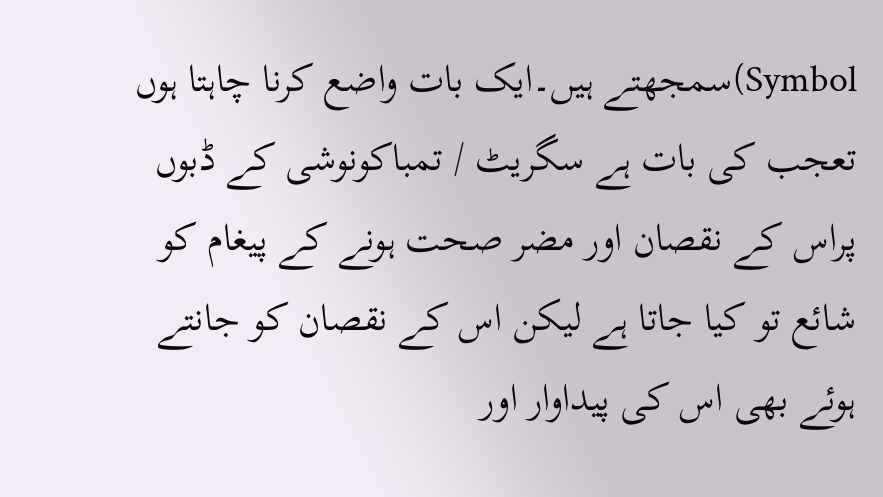Symbol)سمجھتے ہیں۔ایک بات واضع کرنا چاہتا ہوں تعجب کی بات ہے سگریٹ / تمباکونوشی کے ڈبوں پراس کے نقصان اور مضر صحت ہونے کے پیغام کو شائع تو کیا جاتا ہے لیکن اس کے نقصان کو جانتے ہوئے بھی اس کی پیداوار اور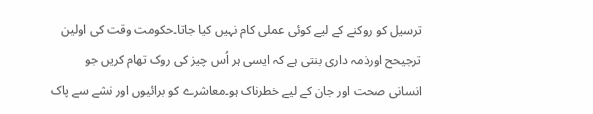ترسیل کو روکنے کے لیے کوئی عملی کام نہیں کیا جاتا۔حکومت وقت کی اولین ترجیحح اورذمہ داری بنتی ہے کہ ایسی ہر اُس چیز کی روک تھام کریں جو انسانی صحت اور جان کے لیے خطرناک ہو۔معاشرے کو برائیوں اور نشے سے پاک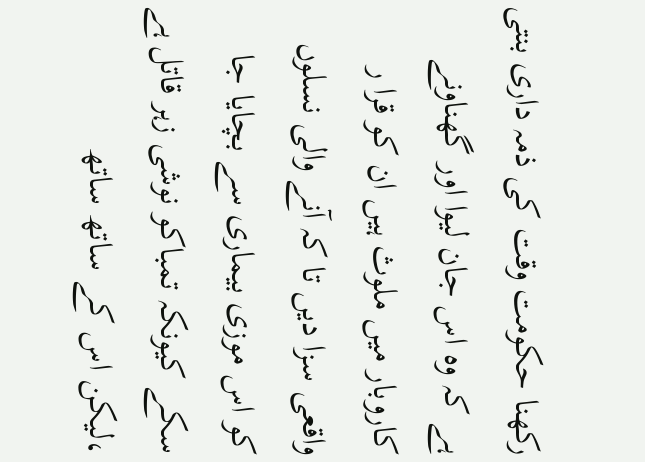رکھنا حکومت وقت کی ذمہ داری بنتی ہے کہ وہ اس جان لیوا اور گھناونے کاروبار میں ملوث ہیں ان کو قرا ر واقعی سزا دیں تا کہ آنے والی نسلوں کو اس موزی بیماری سے بچایا جا سکے کیونکہ تمباکو نوشی زہر قاتل ہے ،لیکن اس کے ساتھ ساتھ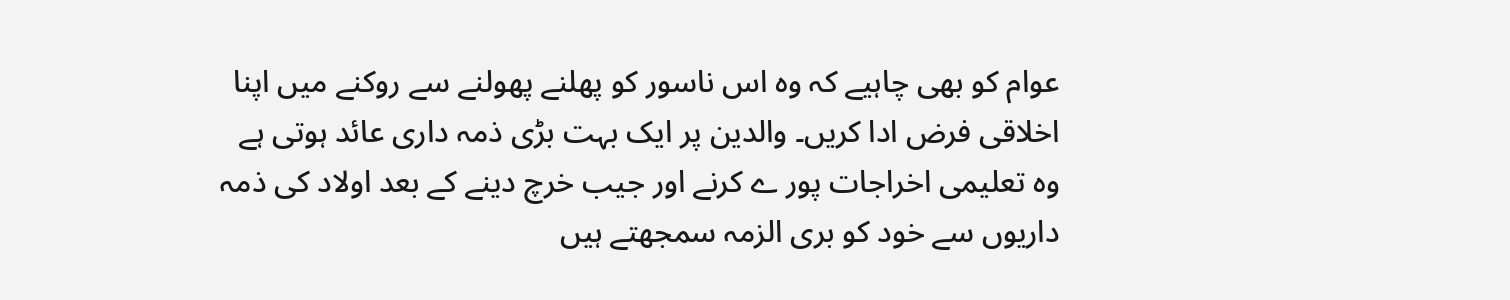عوام کو بھی چاہیے کہ وہ اس ناسور کو پھلنے پھولنے سے روکنے میں اپنا اخلاقی فرض ادا کریں۔ والدین پر ایک بہت بڑی ذمہ داری عائد ہوتی ہے وہ تعلیمی اخراجات پور ے کرنے اور جیب خرچ دینے کے بعد اولاد کی ذمہ داریوں سے خود کو بری الزمہ سمجھتے ہیں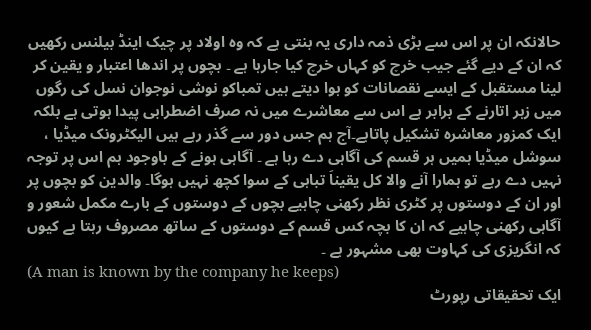حالانکہ ان پر اس سے بڑی ذمہ داری یہ بنتی ہے کہ وہ اولاد پر چیک اینڈ بیلنس رکھیں کہ ان کے دیے گئے جیب خرچ کو کہاں خرچ کیا جارہا ہے ۔ بچوں پر اندھا اعتبار و یقین کر لینا مستقبل کے ایسے نقصانات کو ہوا دیتے ہیں تمباکو نوشی نوجوان نسل کی رگوں میں زہر اتارنے کے برابر ہے اس سے معاشرے میں نہ صرف اضطرابی پیدا ہوتی ہے بلکہ ایک کمزور معاشرہ تشکیل پاتاہے۔آج ہم جس دور سے گذر رہے ہیں الیکٹرونک میڈیا ، سوشل میڈیا ہمیں ہر قسم کی آگاہی دے رہا ہے ۔ آگاہی ہونے کے باوجود ہم اس پر توجہ نہیں دے رہے تو ہمارا آنے والا کل یقیناَ تباہی کے سوا کچھ نہیں ہوگا۔ والدین کو بچوں پر اور ان کے دوستوں پر کٹری نظر رکھنی چاہیے بچوں کے دوستوں کے بارے مکمل شعور و آگاہی رکھنی چاہیے کہ ان کا بچہ کس قسم کے دوستوں کے ساتھ مصروف رہتا ہے کیوں کہ انگریزی کی کہاوت بھی مشہور ہے ۔
(A man is known by the company he keeps)
ایک تحقیقاتی رپورٹ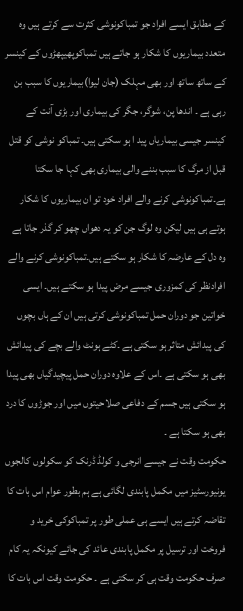کے مطابق ایسے افراد جو تمباکونوشی کثرت سے کرتے ہیں وہ متعدد بیماریوں کا شکار ہو جاتے ہیں تمباکوپھیپھڑوں کے کینسر کے ساتھ ساتھ اور بھی مہلک (جان لیوا)بیماریوں کا سبب بن رہی ہے ۔ اندھا پن، شوگر، جگر کی بیماری اور بڑی آنت کے کینسر جیسی بیماریاں پید ا ہو سکتی ہیں۔ تمباکو نوشی کو قتل قبل از مرگ کا سبب بننے والی بیماری بھی کہا جا سکتا ہے۔تمباکونوشی کرنے والے افراد خود تو ان بیماریوں کا شکار ہوتے ہی ہیں لیکن وہ لوگ جن کو یہ دھواں چھو کر گذر جاتا ہے وہ دل کے عارضہ کا شکار ہو سکتے ہیں۔تمباکونوشی کرنے والے افرادنظر کی کمزوری جیسے مرض پیدا ہو سکتے ہیں۔ ایسی خواتین جو دوران حمل تمباکونوشی کرتی ہیں ان کے ہاں بچوں کی پیدائش متاثر ہو سکتی ہے ۔کٹے ہونٹ والے بچے کی پیدائش بھی ہو سکتی ہے ۔اس کے علاوہ دوران حمل پیچیدگیاں بھی پیدا ہو سکتی ہیں جسم کے دفاعی صلاحیتوں میں اور جوڑوں کا درد بھی ہو سکتا ہے ۔
حکومت وقت نے جیسے انرجی و کولڈ ڈرنک کو سکولوں کالجوں یونیورسٹیز میں مکمل پابندی لگائی ہے ہم بطور عوام اس بات کا تقاضہ کرتے ہیں ایسے ہی عملی طور پر تمباکوکی خرید و فروخت اور ترسیل پر مکمل پابندی عائد کی جائے کیونکہ یہ کام صرف حکومت وقت ہی کر سکتی ہے ۔ حکومت وقت اس بات کا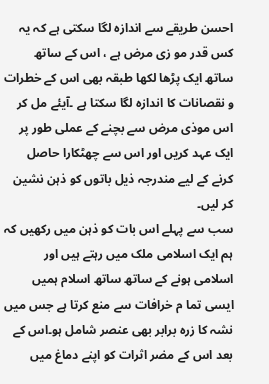احسن طریقے سے اندازہ لگا سکتی ہے کہ یہ کس قدر مو زی مرض ہے ، اس کے ساتھ ساتھ ایک پڑھا لکھا طبقہ بھی اس کے خطرات و نقصانات کا اندازہ لگا سکتا ہے ۔آیئے مل کر اس موذی مرض سے بچنے کے عملی طور پر ایک عہد کریں اور اس سے چھٹکارا حاصل کرنے کے لیے مندرجہ ذیل باتوں کو ذہن نشین کر لیں۔
سب سے پہلے اس بات کو ذہن میں رکھیں کہ ہم ایک اسلامی ملک میں رہتے ہیں اور اسلامی ہونے کے ساتھ ساتھ اسلام ہمیں ایسی تما م خرافات سے منع کرتا ہے جس میں نشہ کا زرہ برابر بھی عنصر شامل ہو۔اس کے بعد اس کے مضر اثرات کو اپنے دماغ میں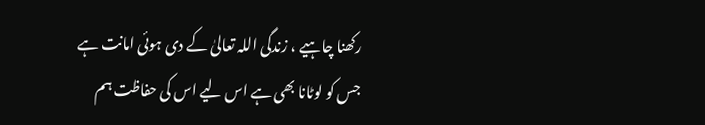رکھنا چاہیے ، زندگی اللہ تعالیٰ کے دی ہوئی امانت ہے جس کو لوٹانا بھی ہے اس لیے اس کی حفاظت ہم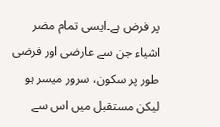پر فرض ہے۔ایسی تمام مضر اشیاء جن سے عارضی اور فرضی طور پر سکون، سرور میسر ہو لیکن مستقبل میں اس سے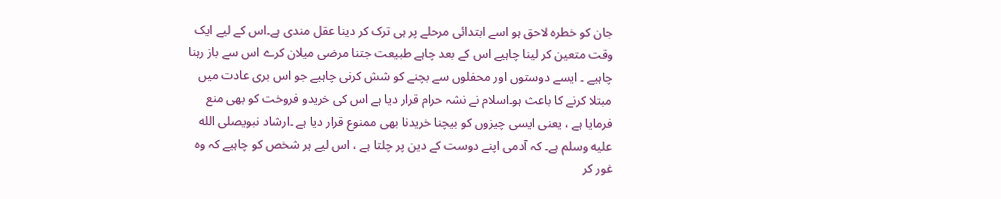جان کو خطرہ لاحق ہو اسے ابتدائی مرحلے پر ہی ترک کر دینا عقل مندی ہے۔اس کے لیے ایک وقت متعین کر لینا چاہیے اس کے بعد چاہے طبیعت جتنا مرضی میلان کرے اس سے باز رہنا چاہیے ۔ ایسے دوستوں اور محفلوں سے بچنے کو شش کرنی چاہیے جو اس بری عادت میں مبتلا کرنے کا باعث ہو۔اسلام نے نشہ حرام قرار دیا ہے اس کی خریدو فروخت کو بھی منع فرمایا ہے ، یعنی ایسی چیزوں کو بیچنا خریدنا بھی ممنوع قرار دیا ہے ۔ارشاد نبویصلى الله عليه وسلم ہے۔ کہ آدمی اپنے دوست کے دین پر چلتا ہے ، اس لیے ہر شخص کو چاہیے کہ وہ غور کر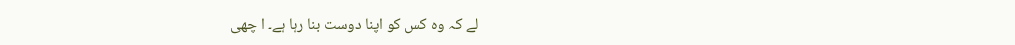لے کہ وہ کس کو اپنا دوست بنا رہا ہے۔ ا چھی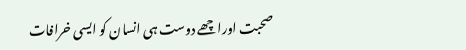صحبت اوراچھے دوست ہی انسان کو ایسی خرافات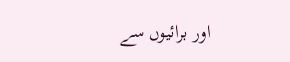اور برائیوں سے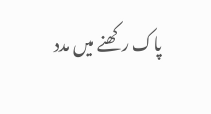پاک رکھنے میں مدد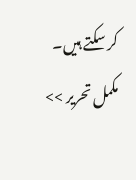کر سکتے ہیں۔
مکمل تحریر >>